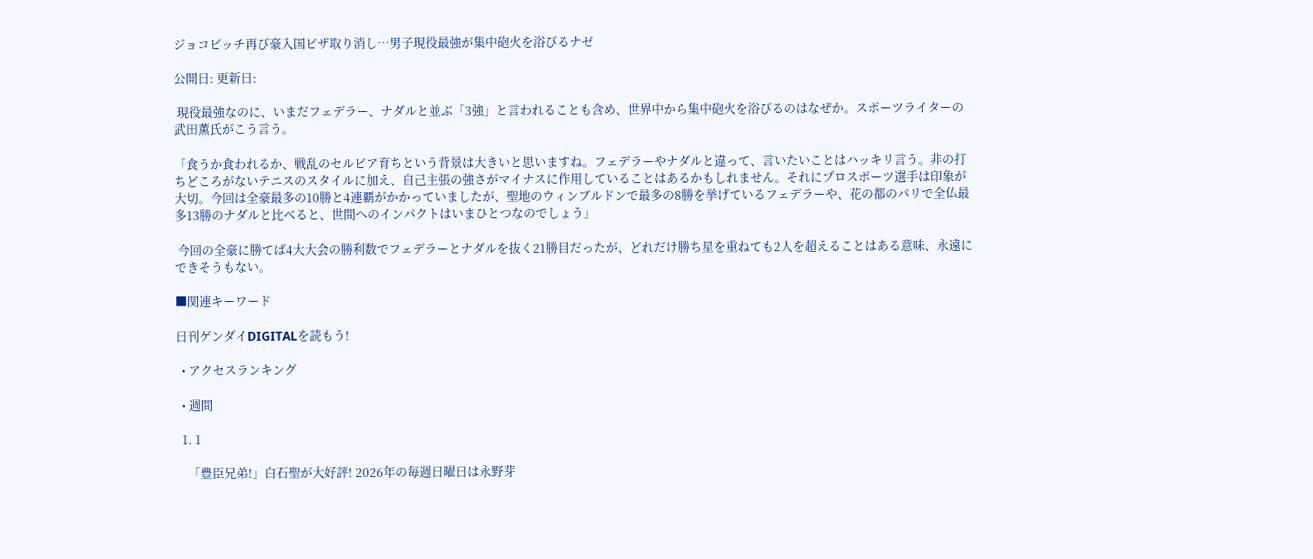ジョコビッチ再び豪入国ビザ取り消し…男子現役最強が集中砲火を浴びるナゼ

公開日: 更新日:

 現役最強なのに、いまだフェデラー、ナダルと並ぶ「3強」と言われることも含め、世界中から集中砲火を浴びるのはなぜか。スポーツライターの武田薫氏がこう言う。

「食うか食われるか、戦乱のセルビア育ちという背景は大きいと思いますね。フェデラーやナダルと違って、言いたいことはハッキリ言う。非の打ちどころがないテニスのスタイルに加え、自己主張の強さがマイナスに作用していることはあるかもしれません。それにプロスポーツ選手は印象が大切。今回は全豪最多の10勝と4連覇がかかっていましたが、聖地のウィンブルドンで最多の8勝を挙げているフェデラーや、花の都のパリで全仏最多13勝のナダルと比べると、世間へのインパクトはいまひとつなのでしょう」

 今回の全豪に勝てば4大大会の勝利数でフェデラーとナダルを抜く21勝目だったが、どれだけ勝ち星を重ねても2人を超えることはある意味、永遠にできそうもない。

■関連キーワード

日刊ゲンダイDIGITALを読もう!

  • アクセスランキング

  • 週間

  1. 1

    「豊臣兄弟!」白石聖が大好評! 2026年の毎週日曜日は永野芽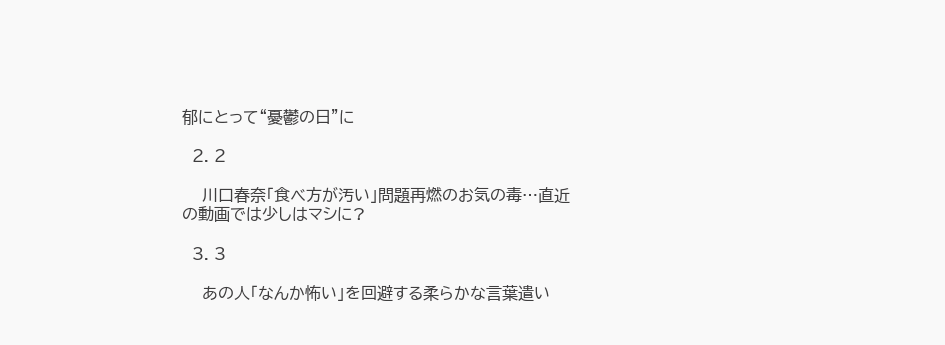郁にとって“憂鬱の日”に

  2. 2

    川口春奈「食べ方が汚い」問題再燃のお気の毒…直近の動画では少しはマシに?

  3. 3

    あの人「なんか怖い」を回避する柔らかな言葉遣い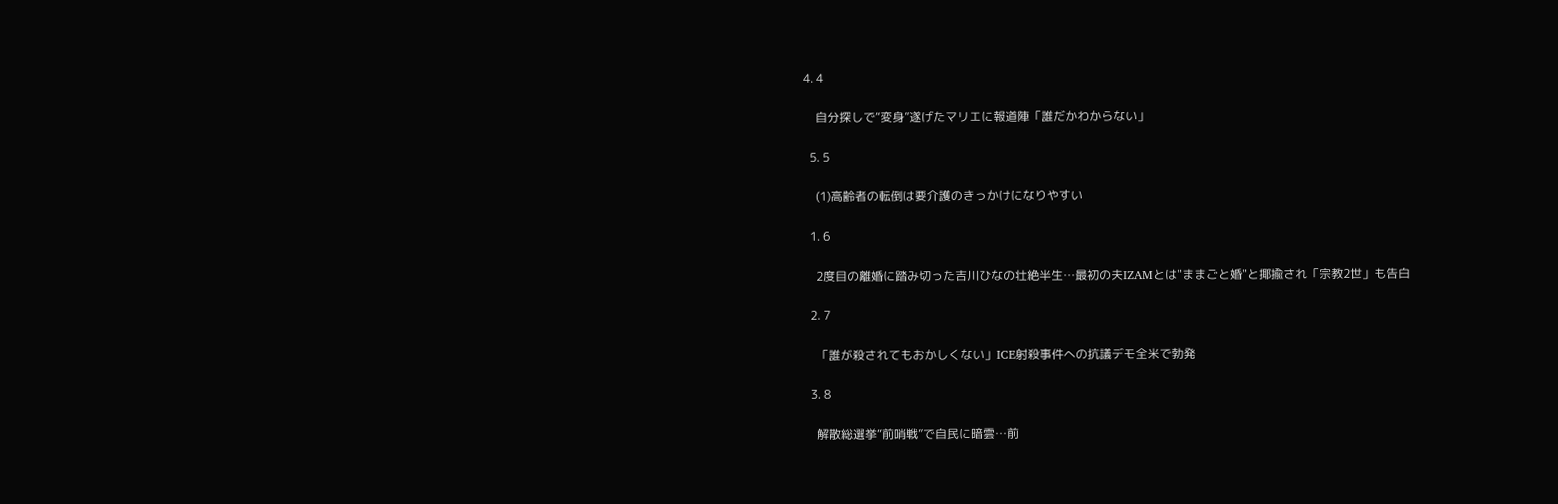4. 4

    自分探しで“変身”遂げたマリエに報道陣「誰だかわからない」

  5. 5

    (1)高齢者の転倒は要介護のきっかけになりやすい

  1. 6

    2度目の離婚に踏み切った吉川ひなの壮絶半生…最初の夫IZAMとは"ままごと婚"と揶揄され「宗教2世」も告白

  2. 7

    「誰が殺されてもおかしくない」ICE射殺事件への抗議デモ全米で勃発

  3. 8

    解散総選挙“前哨戦”で自民に暗雲…前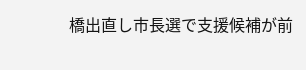橋出直し市長選で支援候補が前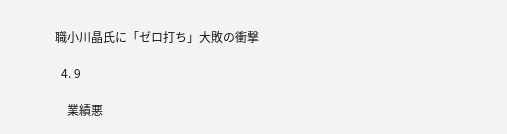職小川晶氏に「ゼロ打ち」大敗の衝撃

  4. 9

    業績悪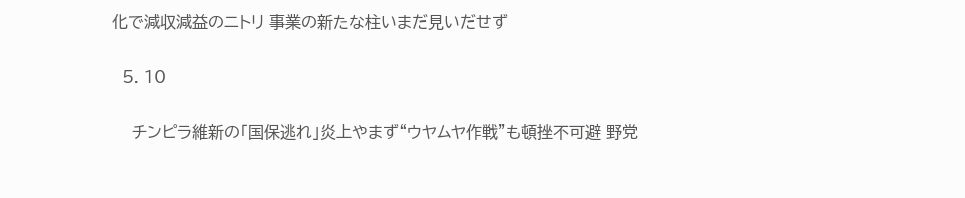化で減収減益のニトリ 事業の新たな柱いまだ見いだせず

  5. 10

    チンピラ維新の「国保逃れ」炎上やまず“ウヤムヤ作戦”も頓挫不可避 野党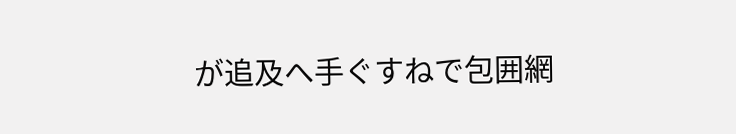が追及へ手ぐすねで包囲網